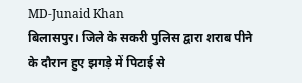MD-Junaid Khan
बिलासपुर। जिले के सकरी पुलिस द्वारा शराब पीने के दौरान हुए झगड़े में पिटाई से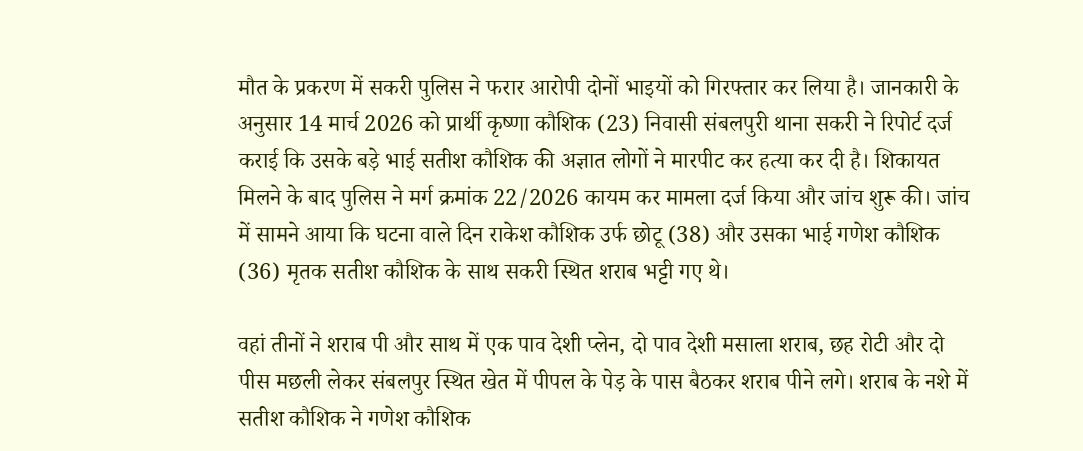मौत के प्रकरण में सकरी पुलिस ने फरार आरोपी दोनों भाइयों को गिरफ्तार कर लिया है। जानकारी के अनुसार 14 मार्च 2026 को प्रार्थी कृष्णा कौशिक (23) निवासी संबलपुरी थाना सकरी ने रिपोर्ट दर्ज कराई कि उसके बड़े भाई सतीश कौशिक की अज्ञात लोगों ने मारपीट कर हत्या कर दी है। शिकायत मिलने के बाद पुलिस ने मर्ग क्रमांक 22/2026 कायम कर मामला दर्ज किया और जांच शुरू की। जांच में सामने आया कि घटना वाले दिन राकेश कौशिक उर्फ छोटू (38) और उसका भाई गणेश कौशिक (36) मृतक सतीश कौशिक के साथ सकरी स्थित शराब भट्टी गए थे।

वहां तीनों ने शराब पी और साथ में एक पाव देशी प्लेन, दो पाव देशी मसाला शराब, छह रोटी और दो पीस मछली लेकर संबलपुर स्थित खेत में पीपल के पेड़ के पास बैठकर शराब पीने लगे। शराब के नशे में सतीश कौशिक ने गणेश कौशिक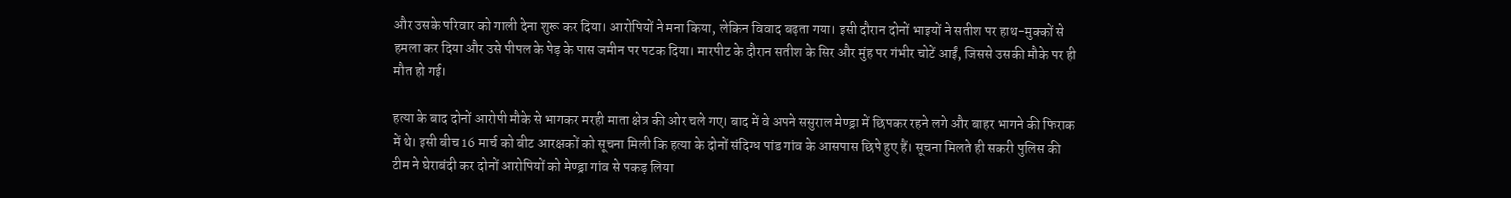और उसके परिवार को गाली देना शुरू कर दिया। आरोपियों ने मना किया, लेकिन विवाद बढ़ता गया। इसी दौरान दोनों भाइयों ने सतीश पर हाथ-मुक्कों से हमला कर दिया और उसे पीपल के पेड़ के पास जमीन पर पटक दिया। मारपीट के दौरान सतीश के सिर और मुंह पर गंभीर चोटें आईं, जिससे उसकी मौके पर ही मौत हो गई।

हत्या के बाद दोनों आरोपी मौके से भागकर मरही माता क्षेत्र की ओर चले गए। बाद में वे अपने ससुराल मेण्ड्रा में छिपकर रहने लगे और बाहर भागने की फिराक में थे। इसी बीच 16 मार्च को बीट आरक्षकों को सूचना मिली कि हत्या के दोनों संदिग्ध पांड गांव के आसपास छिपे हुए हैं। सूचना मिलते ही सकरी पुलिस की टीम ने घेराबंदी कर दोनों आरोपियों को मेण्ड्रा गांव से पकड़ लिया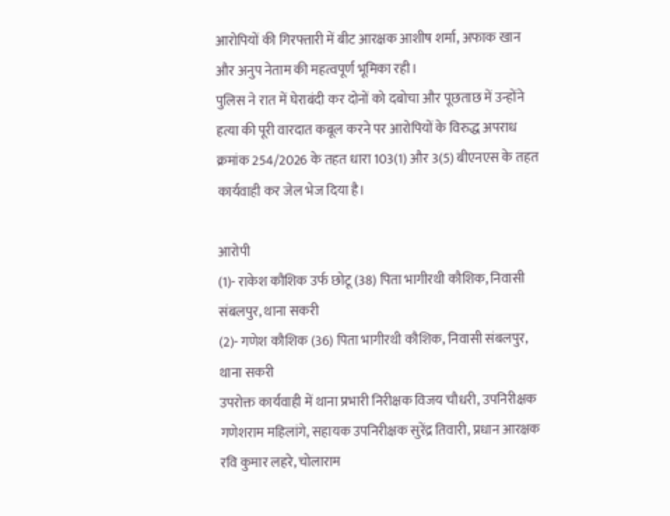आरोपियों की गिरफ्तारी में बीट आरक्षक आशीष शर्मा, अफाक खान और अनुप नेताम की महत्वपूर्ण भूमिका रही।
पुलिस ने रात में घेराबंदी कर दोनों को दबोचा और पूछताछ में उन्होंने हत्या की पूरी वारदात कबूल करने पर आरोपियों के विरुद्ध अपराध क्रमांक 254/2026 के तहत धारा 103(1) और 3(5) बीएनएस के तहत कार्यवाही कर जेल भेज दिया है।

आरोपी
(1)- राकेश कौशिक उर्फ छोटू (38) पिता भागीरथी कौशिक, निवासी संबलपुर, थाना सकरी
(2)- गणेश कौशिक (36) पिता भागीरथी कौशिक, निवासी संबलपुर, थाना सकरी
उपरोक्त कार्यवाही में थाना प्रभारी निरीक्षक विजय चौधरी, उपनिरीक्षक गणेशराम महिलांगे, सहायक उपनिरीक्षक सुरेंद्र तिवारी, प्रधान आरक्षक रवि कुमार लहरे, चोलाराम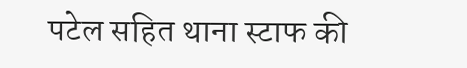पटेल सहित थाना स्टाफ की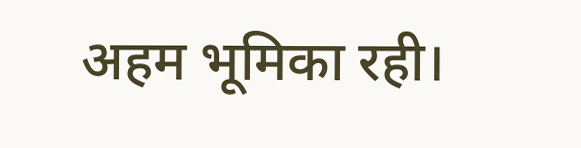अहम भूमिका रही।